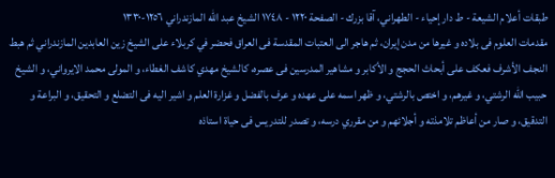طبقات أعلام الشيعة - ط دار إحياء - الطهراني، آقا بزرك - الصفحة ١٢٢٠ - ١٧٤٨ الشيخ عبد اللّه المازندراني ١٢٥٦-١٣٣٠
مقدمات العلوم فى بلاده و غيرها من مدن إيران، ثم هاجر الى العتبات المقدسة فى العراق فحضر في كربلاء على الشيخ زين العابدين المازندراني ثم هبط النجف الأشرف فعكف على أبحاث الحجج و الأكابر و مشاهير المدرسين فى عصره، كالشيخ مهدي كاشف الغطاء، و المولى محمد الايرواني، و الشيخ حبيب اللّه الرشتي، و غيرهم، و اختص بالرشتي، و ظهر اسمه على عهده و عرف بالفضل و غزارة العلم و اشير اليه فى التضلع و التحقيق، و البراعة و التدقيق، و صار من أعاظم تلامذته و أجلائهم و من مقرري درسه، و تصدر للتدريس فى حياة استاذه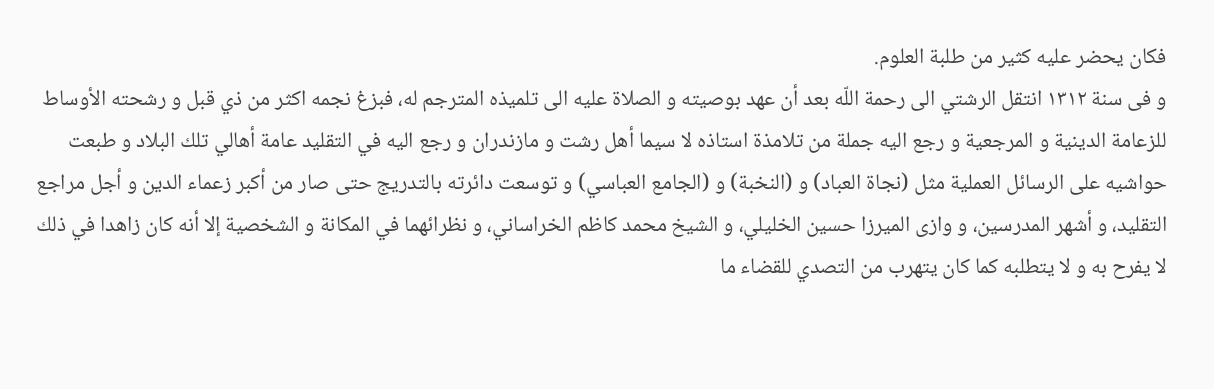فكان يحضر عليه كثير من طلبة العلوم.
و فى سنة ١٣١٢ انتقل الرشتي الى رحمة اللّه بعد أن عهد بوصيته و الصلاة عليه الى تلميذه المترجم له، فبزغ نجمه اكثر من ذي قبل و رشحته الأوساط للزعامة الدينية و المرجعية و رجع اليه جملة من تلامذة استاذه لا سيما أهل رشت و مازندران و رجع اليه في التقليد عامة أهالي تلك البلاد و طبعت حواشيه على الرسائل العملية مثل (نجاة العباد) و (النخبة) و (الجامع العباسي) و توسعت دائرته بالتدريج حتى صار من أكبر زعماء الدين و أجل مراجع التقليد، و أشهر المدرسين، و وازى الميرزا حسين الخليلي، و الشيخ محمد كاظم الخراساني، و نظرائهما في المكانة و الشخصية إلا أنه كان زاهدا في ذلك لا يفرح به و لا يتطلبه كما كان يتهرب من التصدي للقضاء ما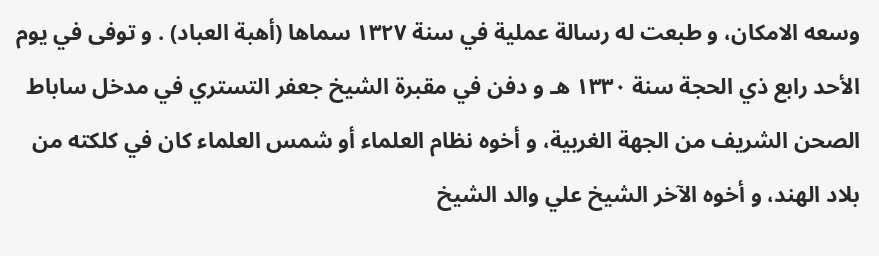وسعه الامكان، و طبعت له رسالة عملية في سنة ١٣٢٧ سماها (أهبة العباد) . و توفى في يوم الأحد رابع ذي الحجة سنة ١٣٣٠ هـ و دفن في مقبرة الشيخ جعفر التستري في مدخل ساباط الصحن الشريف من الجهة الغربية، و أخوه نظام العلماء أو شمس العلماء كان في كلكته من بلاد الهند، و أخوه الآخر الشيخ علي والد الشيخ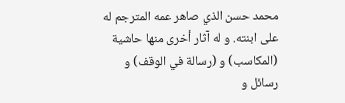محمد حسن الذي صاهر عمه المترجم له على ابنته. و له آثار أخرى منها حاشية (المكاسب) و (رسالة في الوقف) و رسائل و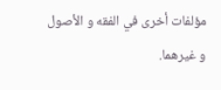مؤلفات أخرى في الفقه و الأصول و غيرهما.